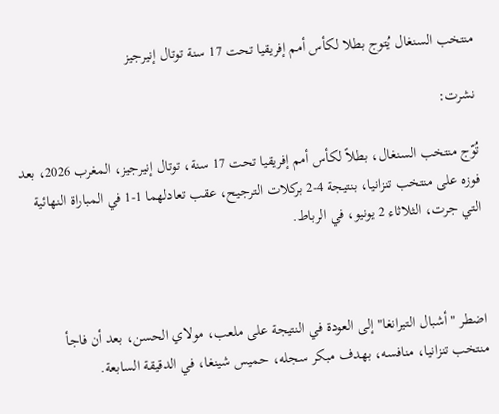منتخب السنغال يُتوج بطلا لكأس أمم إفريقيا تحت 17 سنة توتال إنيرجيز

نشرت:

تُوّج منتخب السنغال، بطلاً لكأس أمم إفريقيا تحت 17 سنة، توتال إنيرجيز، المغرب 2026، بعد فوزه على منتخب تنزانيا، بنتيجة 4-2 بركلات الترجيح، عقب تعادلهما 1-1 في المباراة النهائية التي جرت، الثلاثاء 2 يونيو، في الرباط.



اضطر "أشبال التيرانغا" إلى العودة في النتيجة على ملعب، مولاي الحسن، بعد أن فاجأ منتخب تنزانيا، منافسه، بهدف مبكر سجله، حميس شينغا، في الدقيقة السابعة.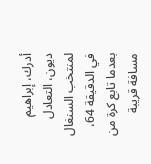أدرك، إبراهيم ديون، التعادل لمنتخب السنغال في الدقيقة 64، بعدما تابع كرة من مسافة قريبة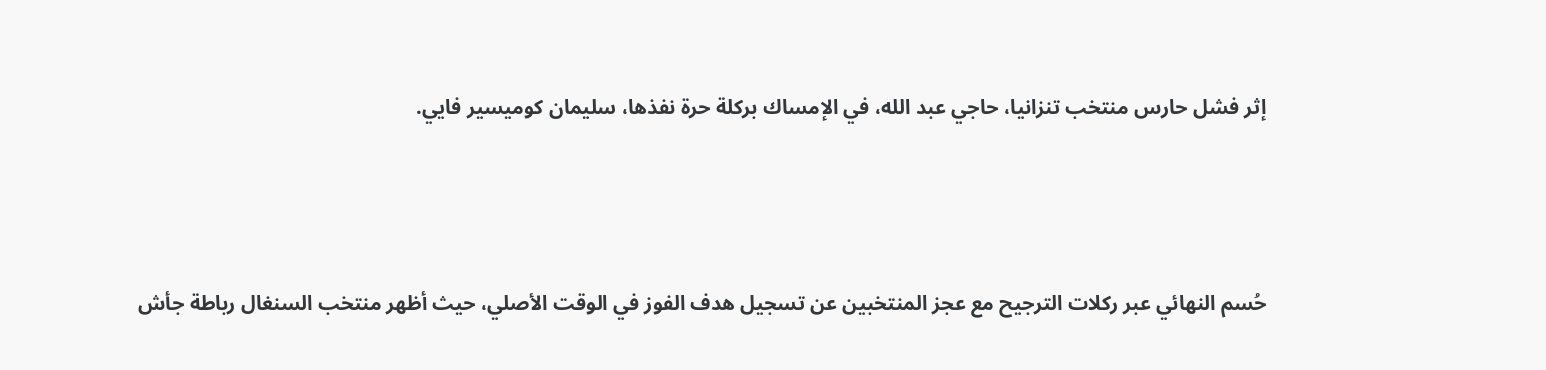إثر فشل حارس منتخب تنزانيا، حاجي عبد الله، في الإمساك بركلة حرة نفذها، سليمان كوميسير فايي.



حُسم النهائي عبر ركلات الترجيح مع عجز المنتخبين عن تسجيل هدف الفوز في الوقت الأصلي، حيث أظهر منتخب السنغال رباطة جأش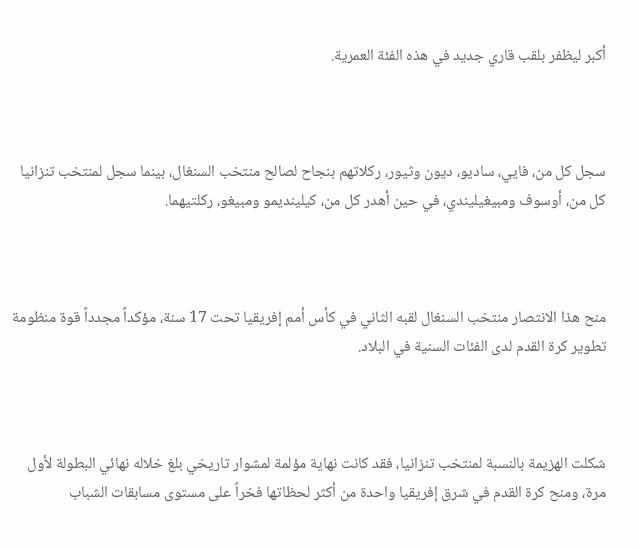أكبر ليظفر بلقب قاري جديد في هذه الفئة العمرية.



سجل كل من، فايي، ساديو، ديون وثيور، ركلاتهم بنجاح لصالح منتخب السنغال، بينما سجل لمنتخب تنزانيا كل من، أوسوف ومبيغيليندي، في حين أهدر كل من، كيلينديمو ومبيغو، ركلتيهما.



منح هذا الانتصار منتخب السنغال لقبه الثاني في كأس أمم إفريقيا تحت 17 سنة، مؤكداً مجدداً قوة منظومة تطوير كرة القدم لدى الفئات السنية في البلاد.



شكلت الهزيمة بالنسبة لمنتخب تنزانيا، فقد كانت نهاية مؤلمة لمشوار تاريخي بلغ خلاله نهائي البطولة لأول مرة، ومنح كرة القدم في شرق إفريقيا واحدة من أكثر لحظاتها فخراً على مستوى مسابقات الشباب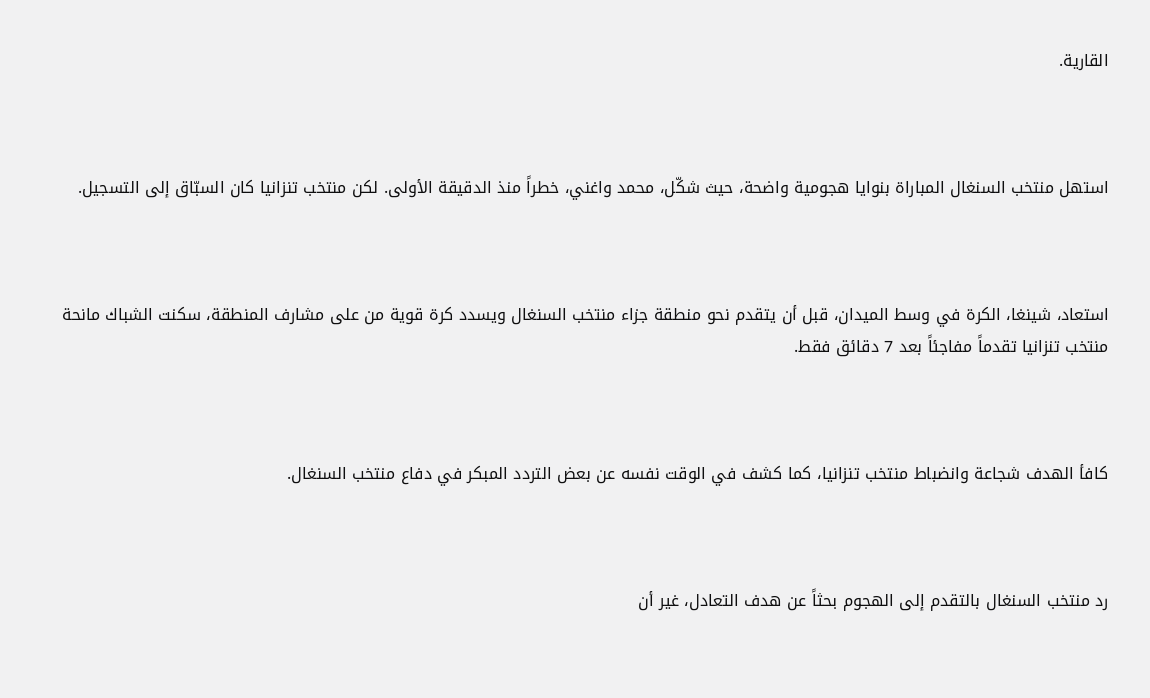القارية.



استهل منتخب السنغال المباراة بنوايا هجومية واضحة، حيث شكّل، محمد واغني، خطراً منذ الدقيقة الأولى. لكن منتخب تنزانيا كان السبّاق إلى التسجيل.



استعاد، شينغا، الكرة في وسط الميدان، قبل أن يتقدم نحو منطقة جزاء منتخب السنغال ويسدد كرة قوية من على مشارف المنطقة، سكنت الشباك مانحة منتخب تنزانيا تقدماً مفاجئاً بعد 7 دقائق فقط.



كافأ الهدف شجاعة وانضباط منتخب تنزانيا، كما كشف في الوقت نفسه عن بعض التردد المبكر في دفاع منتخب السنغال.



رد منتخب السنغال بالتقدم إلى الهجوم بحثاً عن هدف التعادل، غير أن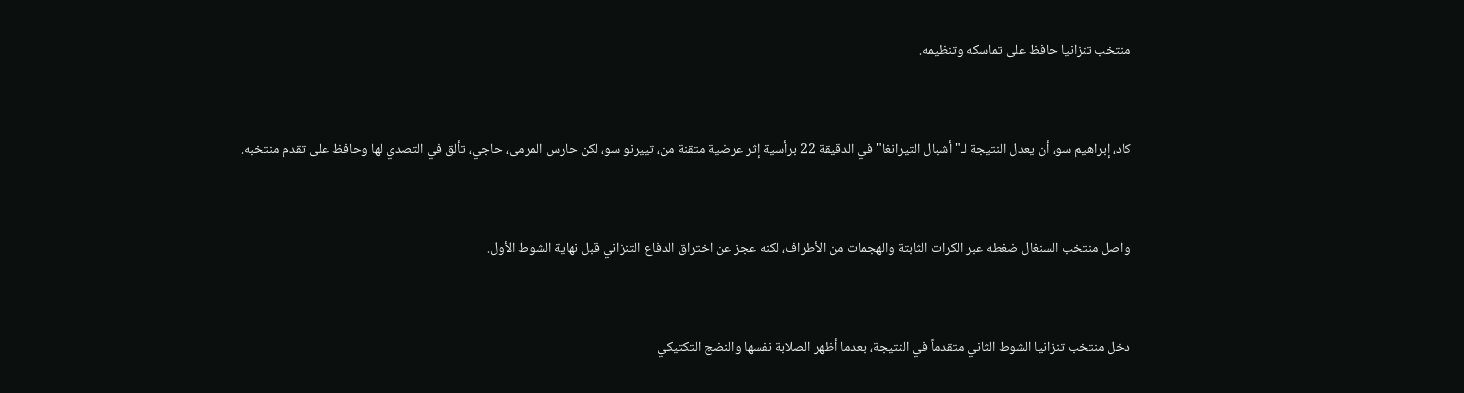منتخب تنزانيا حافظ على تماسكه وتنظيمه.



كاد، إبراهيم سو، أن يعدل النتيجة لـ"أشبال التيرانغا" في الدقيقة 22 برأسية إثر عرضية متقنة من، تييرنو سو، لكن حارس المرمى، حاجي، تألق في التصدي لها وحافظ على تقدم منتخبه.



واصل منتخب السنغال ضغطه عبر الكرات الثابتة والهجمات من الأطراف، لكنه عجز عن اختراق الدفاع التنزاني قبل نهاية الشوط الأول.



دخل منتخب تنزانيا الشوط الثاني متقدماً في النتيجة، بعدما أظهر الصلابة نفسها والنضج التكتيكي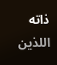ذاته اللذين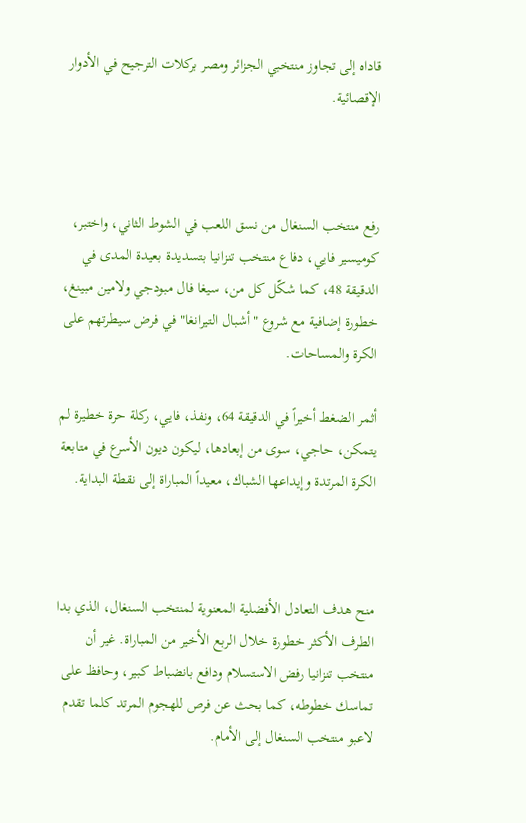قاداه إلى تجاوز منتخبي الجزائر ومصر بركلات الترجيح في الأدوار الإقصائية.



رفع منتخب السنغال من نسق اللعب في الشوط الثاني، واختبر، كوميسير فايي، دفاع منتخب تنزانيا بتسديدة بعيدة المدى في الدقيقة 48، كما شكّل كل من، سيغا فال مبودجي ولامين مبينغ، خطورة إضافية مع شروع "أشبال التيرانغا" في فرض سيطرتهم على الكرة والمساحات.

أثمر الضغط أخيراً في الدقيقة 64، ونفذ، فايي، ركلة حرة خطيرة لم يتمكن، حاجي، سوى من إبعادها، ليكون ديون الأسرع في متابعة الكرة المرتدة وإيداعها الشباك، معيداً المباراة إلى نقطة البداية.



منح هدف التعادل الأفضلية المعنوية لمنتخب السنغال، الذي بدا الطرف الأكثر خطورة خلال الربع الأخير من المباراة. غير أن منتخب تنزانيا رفض الاستسلام ودافع بانضباط كبير، وحافظ على تماسك خطوطه، كما بحث عن فرص للهجوم المرتد كلما تقدم لاعبو منتخب السنغال إلى الأمام.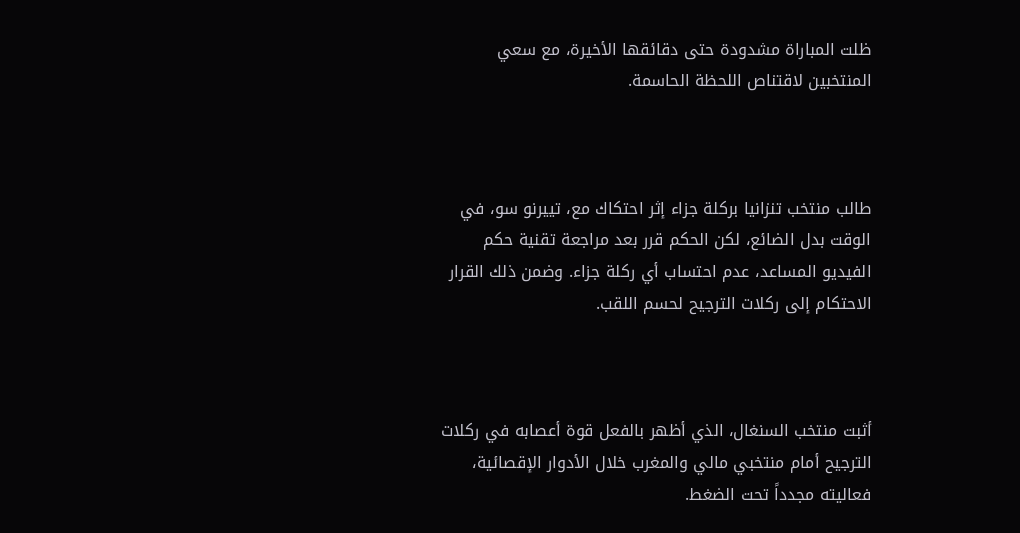ظلت المباراة مشدودة حتى دقائقها الأخيرة، مع سعي المنتخبين لاقتناص اللحظة الحاسمة.



طالب منتخب تنزانيا بركلة جزاء إثر احتكاك مع، تييرنو سو، في الوقت بدل الضائع، لكن الحكم قرر بعد مراجعة تقنية حكم الفيديو المساعد، عدم احتساب أي ركلة جزاء. وضمن ذلك القرار الاحتكام إلى ركلات الترجيح لحسم اللقب.



أثبت منتخب السنغال، الذي أظهر بالفعل قوة أعصابه في ركلات الترجيح أمام منتخبي مالي والمغرب خلال الأدوار الإقصائية، فعاليته مجدداً تحت الضغط.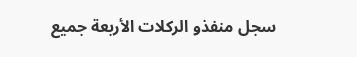سجل منفذو الركلات الأربعة جميع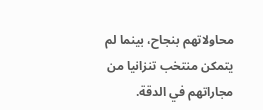محاولاتهم بنجاح، بينما لم يتمكن منتخب تنزانيا من مجاراتهم في الدقة.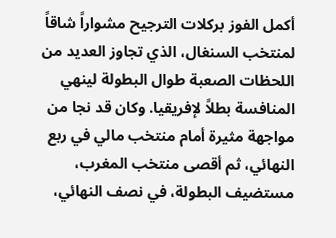أكمل الفوز بركلات الترجيح مشواراً شاقاً لمنتخب السنغال، الذي تجاوز العديد من اللحظات الصعبة طوال البطولة لينهي المنافسة بطلاً لإفريقيا. وكان قد نجا من مواجهة مثيرة أمام منتخب مالي في ربع النهائي، ثم أقصى منتخب المغرب، مستضيف البطولة، في نصف النهائي،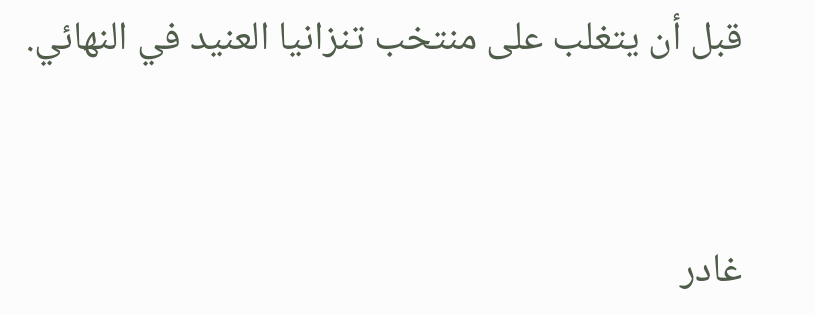قبل أن يتغلب على منتخب تنزانيا العنيد في النهائي.



غادر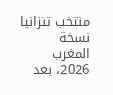منتخب تنزانيا نسخة المغرب 2026، بعد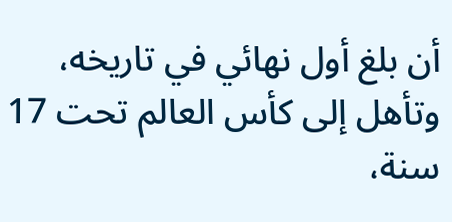أن بلغ أول نهائي في تاريخه، وتأهل إلى كأس العالم تحت 17 سنة،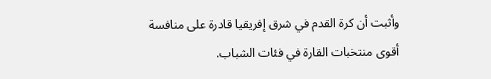وأثبت أن كرة القدم في شرق إفريقيا قادرة على منافسة أقوى منتخبات القارة في فئات الشباب.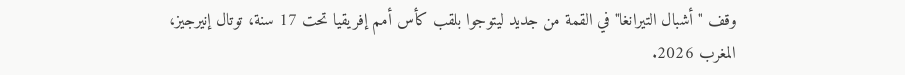وقف "أشبال التيرانغا" في القمة من جديد ليتوجوا بلقب كأس أمم إفريقيا تحت 17 سنة، توتال إنيرجيز، المغرب 2026.